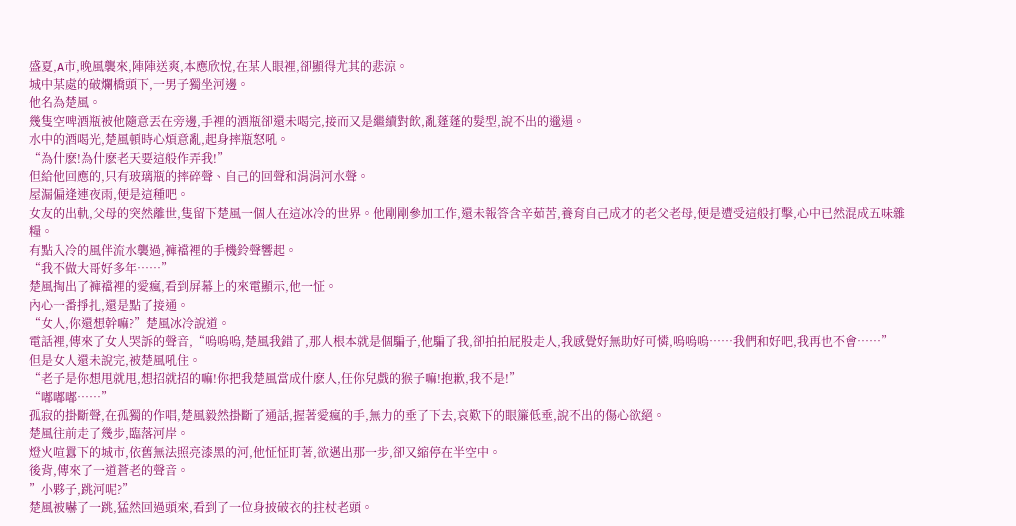盛夏,A市,晚風襲來,陣陣送爽,本應欣悅,在某人眼裡,卻顯得尤其的悲涼。
城中某處的破爛橋頭下,一男子獨坐河邊。
他名為楚風。
幾隻空啤酒瓶被他隨意丟在旁邊,手裡的酒瓶卻還未喝完,接而又是繼續對飲,亂蓬蓬的髮型,說不出的邋遢。
水中的酒喝光,楚風頓時心煩意亂,起身摔瓶怒吼。
“為什麽!為什麽老天要這般作弄我!”
但給他回應的,只有玻璃瓶的摔碎聲、自己的回聲和涓涓河水聲。
屋漏偏逢連夜雨,便是這種吧。
女友的出軌,父母的突然離世,隻留下楚風一個人在這冰冷的世界。他剛剛參加工作,還未報答含辛茹苦,養育自己成才的老父老母,便是遭受這般打擊,心中已然混成五味雜糧。
有點入冷的風伴流水襲過,褲襠裡的手機鈴聲響起。
“我不做大哥好多年……”
楚風掏出了褲襠裡的愛瘋,看到屏幕上的來電顯示,他一怔。
內心一番掙扎,還是點了接通。
“女人,你還想幹嘛?”楚風冰冷說道。
電話裡,傳來了女人哭訴的聲音,“嗚嗚嗚,楚風我錯了,那人根本就是個騙子,他騙了我,卻拍拍屁股走人,我感覺好無助好可憐,嗚嗚嗚……我們和好吧,我再也不會……”
但是女人還未說完,被楚風吼住。
“老子是你想甩就甩,想招就招的嘛!你把我楚風當成什麽人,任你兒戲的猴子嘛!抱歉,我不是!”
“嘟嘟嘟……”
孤寂的掛斷聲,在孤獨的作唱,楚風毅然掛斷了通話,握著愛瘋的手,無力的垂了下去,哀歎下的眼簾低垂,說不出的傷心欲絕。
楚風往前走了幾步,臨落河岸。
燈火喧囂下的城市,依舊無法照亮漆黑的河,他怔怔盯著,欲邁出那一步,卻又縮停在半空中。
後背,傳來了一道蒼老的聲音。
”小夥子,跳河呢?”
楚風被嚇了一跳,猛然回過頭來,看到了一位身披破衣的拄杖老頭。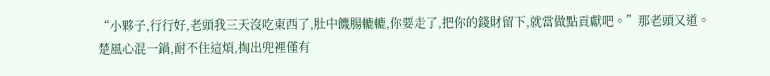“小夥子,行行好,老頭我三天沒吃東西了,肚中饑腸轆轆,你要走了,把你的錢財留下,就當做點貢獻吧。”那老頭又道。
楚風心混一鍋,耐不住這煩,掏出兜裡僅有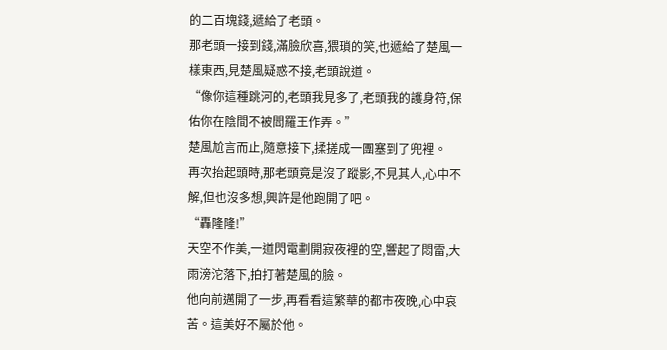的二百塊錢,遞給了老頭。
那老頭一接到錢,滿臉欣喜,猥瑣的笑,也遞給了楚風一樣東西,見楚風疑惑不接,老頭說道。
“像你這種跳河的,老頭我見多了,老頭我的護身符,保佑你在陰間不被閻羅王作弄。”
楚風尬言而止,隨意接下,揉搓成一團塞到了兜裡。
再次抬起頭時,那老頭竟是沒了蹤影,不見其人,心中不解,但也沒多想,興許是他跑開了吧。
“轟隆隆!”
天空不作美,一道閃電劃開寂夜裡的空,響起了悶雷,大雨滂沱落下,拍打著楚風的臉。
他向前邁開了一步,再看看這繁華的都市夜晚,心中哀苦。這美好不屬於他。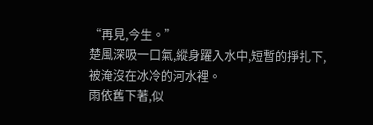“再見,今生。”
楚風深吸一口氣,縱身躍入水中,短暫的掙扎下,被淹沒在冰冷的河水裡。
雨依舊下著,似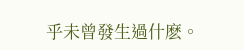乎未曾發生過什麽。